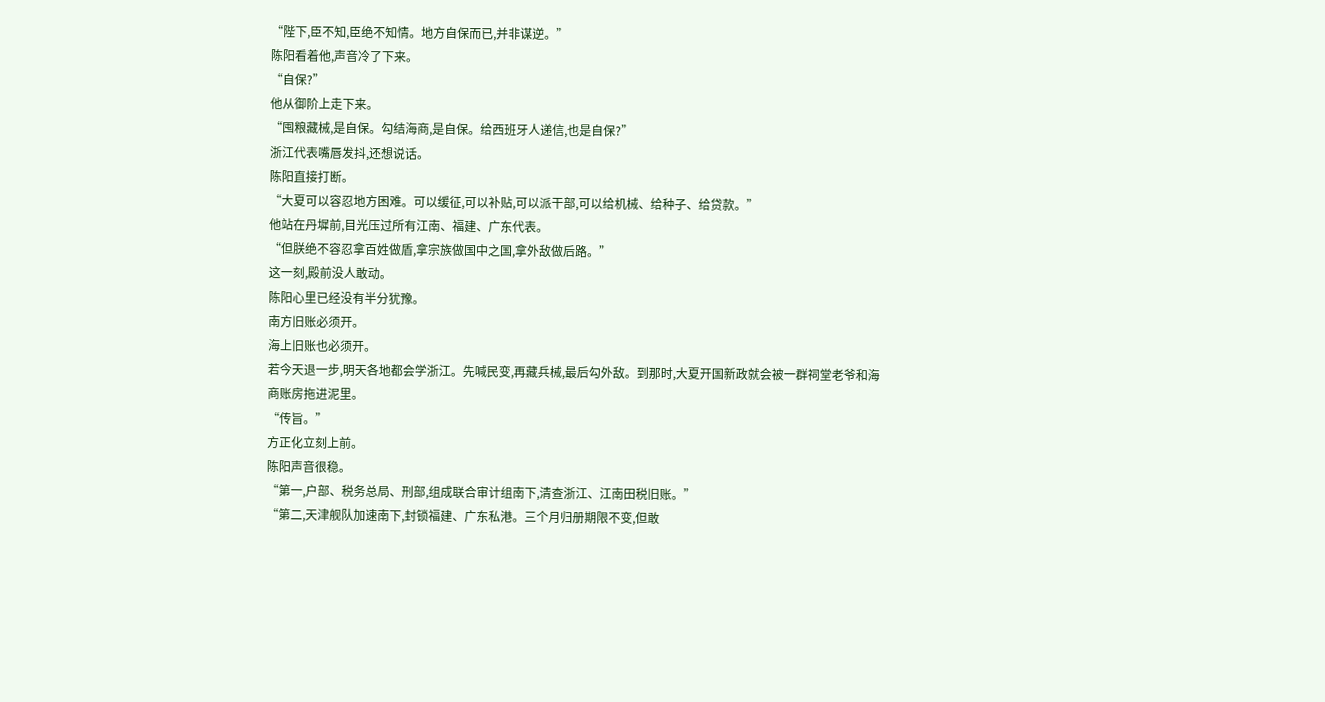“陛下,臣不知,臣绝不知情。地方自保而已,并非谋逆。”
陈阳看着他,声音冷了下来。
“自保?”
他从御阶上走下来。
“囤粮藏械,是自保。勾结海商,是自保。给西班牙人递信,也是自保?”
浙江代表嘴唇发抖,还想说话。
陈阳直接打断。
“大夏可以容忍地方困难。可以缓征,可以补贴,可以派干部,可以给机械、给种子、给贷款。”
他站在丹墀前,目光压过所有江南、福建、广东代表。
“但朕绝不容忍拿百姓做盾,拿宗族做国中之国,拿外敌做后路。”
这一刻,殿前没人敢动。
陈阳心里已经没有半分犹豫。
南方旧账必须开。
海上旧账也必须开。
若今天退一步,明天各地都会学浙江。先喊民变,再藏兵械,最后勾外敌。到那时,大夏开国新政就会被一群祠堂老爷和海商账房拖进泥里。
“传旨。”
方正化立刻上前。
陈阳声音很稳。
“第一,户部、税务总局、刑部,组成联合审计组南下,清查浙江、江南田税旧账。”
“第二,天津舰队加速南下,封锁福建、广东私港。三个月归册期限不变,但敢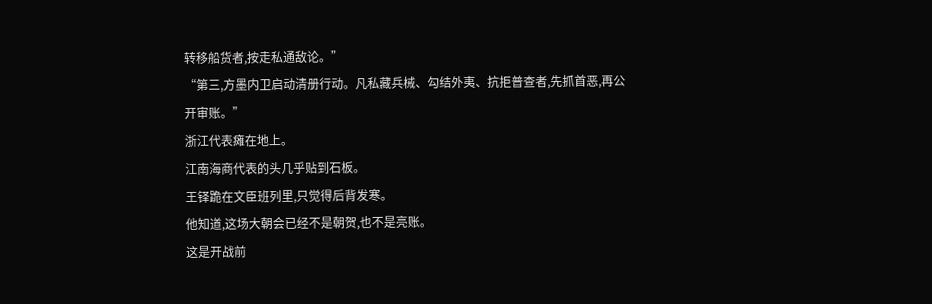转移船货者,按走私通敌论。”
“第三,方墨内卫启动清册行动。凡私藏兵械、勾结外夷、抗拒普查者,先抓首恶,再公开审账。”
浙江代表瘫在地上。
江南海商代表的头几乎贴到石板。
王铎跪在文臣班列里,只觉得后背发寒。
他知道,这场大朝会已经不是朝贺,也不是亮账。
这是开战前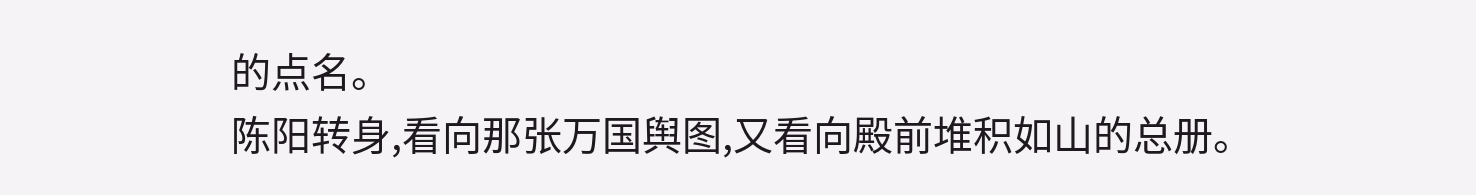的点名。
陈阳转身,看向那张万国舆图,又看向殿前堆积如山的总册。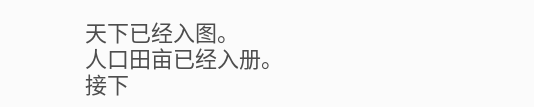天下已经入图。
人口田亩已经入册。
接下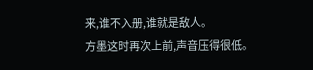来,谁不入册,谁就是敌人。
方墨这时再次上前,声音压得很低。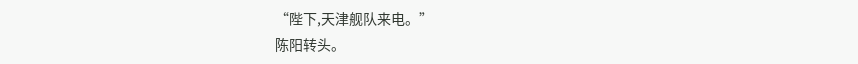“陛下,天津舰队来电。”
陈阳转头。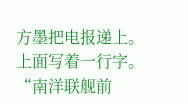方墨把电报递上。
上面写着一行字。
“南洋联舰前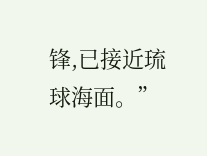锋,已接近琉球海面。”